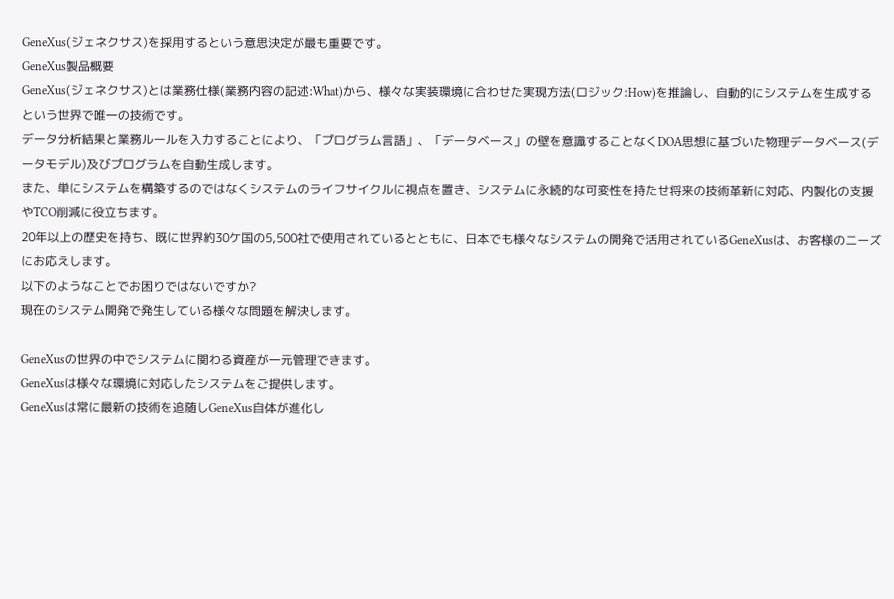GeneXus(ジェネクサス)を採用するという意思決定が最も重要です。
GeneXus製品概要
GeneXus(ジェネクサス)とは業務仕様(業務内容の記述:What)から、様々な実装環境に合わせた実現方法(ロジック:How)を推論し、自動的にシステムを生成するという世界で唯一の技術です。
データ分析結果と業務ルールを入力することにより、「プログラム言語」、「データベース」の壁を意識することなくDOA思想に基づいた物理データベース(データモデル)及びプログラムを自動生成します。
また、単にシステムを構築するのではなくシステムのライフサイクルに視点を置き、システムに永続的な可変性を持たせ将来の技術革新に対応、内製化の支援やTCO削減に役立ちます。
20年以上の歴史を持ち、既に世界約30ケ国の5,500社で使用されているとともに、日本でも様々なシステムの開発で活用されているGeneXusは、お客様のニーズにお応えします。
以下のようなことでお困りではないですか?
現在のシステム開発で発生している様々な問題を解決します。

GeneXusの世界の中でシステムに関わる資産が一元管理できます。
GeneXusは様々な環境に対応したシステムをご提供します。
GeneXusは常に最新の技術を追随しGeneXus自体が進化し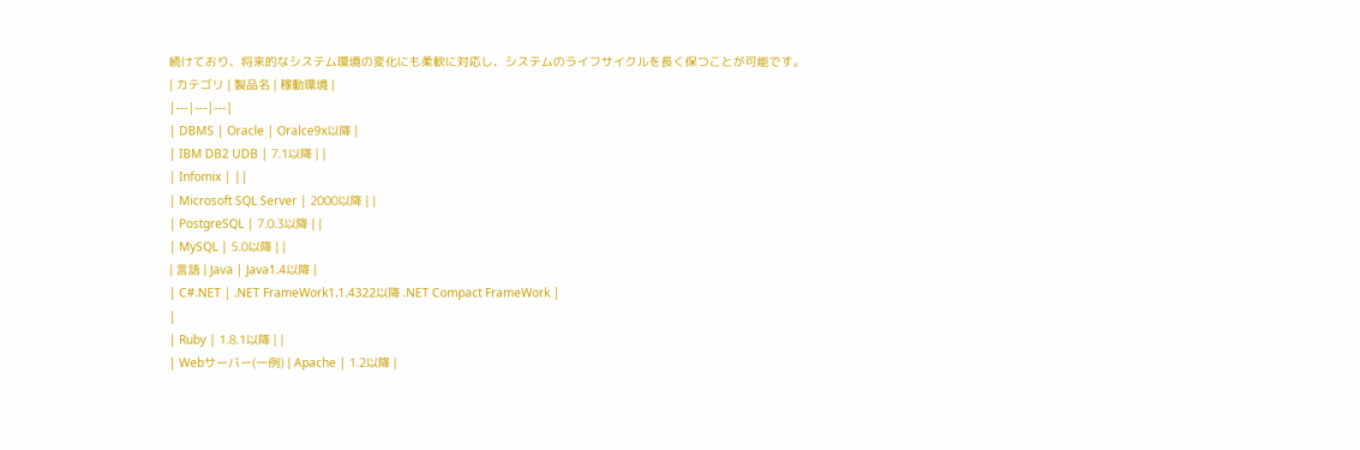続けており、将来的なシステム環境の変化にも柔軟に対応し、システムのライフサイクルを長く保つことが可能です。
| カテゴリ | 製品名 | 稼動環境 |
|---|---|---|
| DBMS | Oracle | Oralce9x以降 |
| IBM DB2 UDB | 7.1以降 | |
| Infomix | ||
| Microsoft SQL Server | 2000以降 | |
| PostgreSQL | 7.0.3以降 | |
| MySQL | 5.0以降 | |
| 言語 | Java | Java1.4以降 |
| C#.NET | .NET FrameWork1.1.4322以降 .NET Compact FrameWork |
|
| Ruby | 1.8.1以降 | |
| Webサーバー(一例) | Apache | 1.2以降 |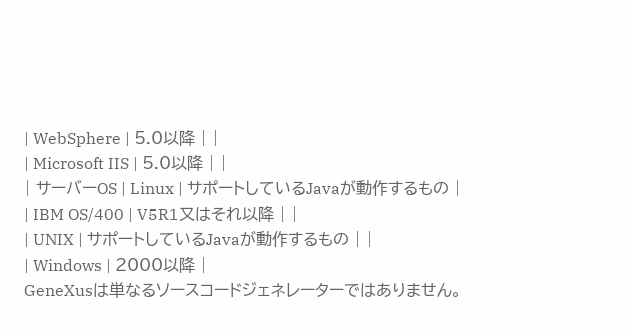| WebSphere | 5.0以降 | |
| Microsoft IIS | 5.0以降 | |
| サーバーOS | Linux | サポートしているJavaが動作するもの |
| IBM OS/400 | V5R1又はそれ以降 | |
| UNIX | サポートしているJavaが動作するもの | |
| Windows | 2000以降 |
GeneXusは単なるソースコードジェネレーターではありません。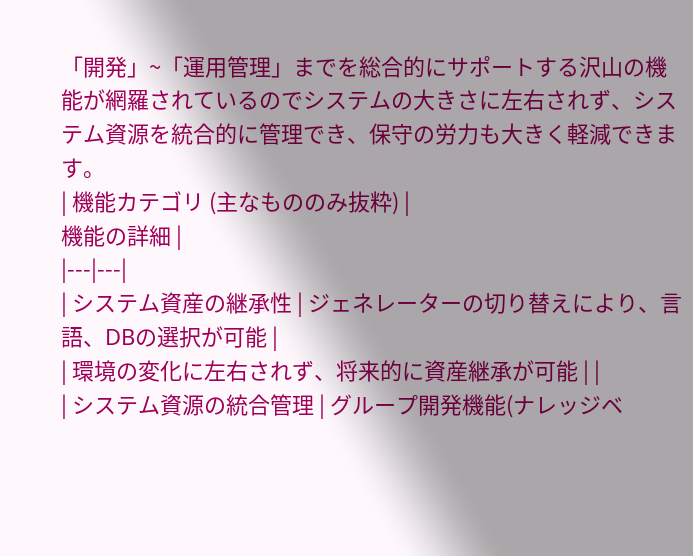「開発」~「運用管理」までを総合的にサポートする沢山の機能が網羅されているのでシステムの大きさに左右されず、システム資源を統合的に管理でき、保守の労力も大きく軽減できます。
| 機能カテゴリ (主なもののみ抜粋) |
機能の詳細 |
|---|---|
| システム資産の継承性 | ジェネレーターの切り替えにより、言語、DBの選択が可能 |
| 環境の変化に左右されず、将来的に資産継承が可能 | |
| システム資源の統合管理 | グループ開発機能(ナレッジベ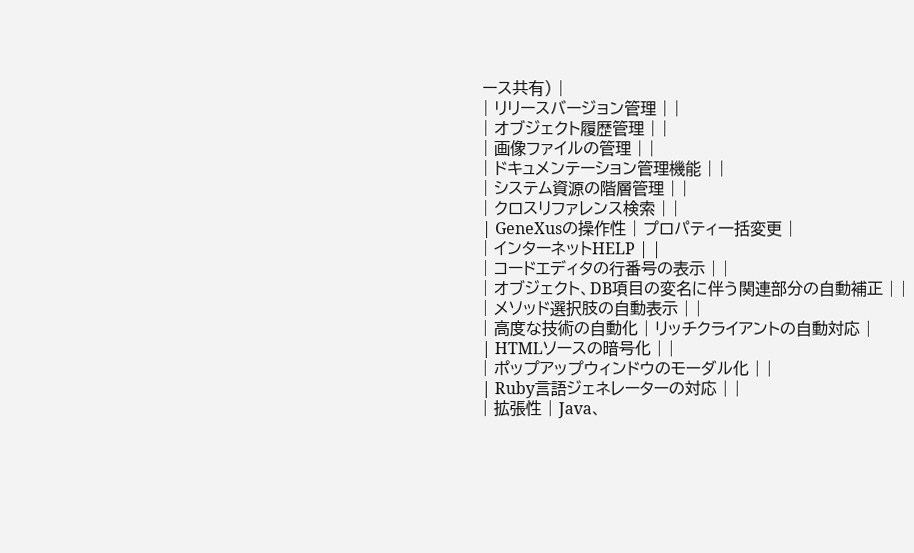ース共有) |
| リリースバージョン管理 | |
| オブジェクト履歴管理 | |
| 画像ファイルの管理 | |
| ドキュメンテーション管理機能 | |
| システム資源の階層管理 | |
| クロスリファレンス検索 | |
| GeneXusの操作性 | プロパティ一括変更 |
| インターネットHELP | |
| コードエディタの行番号の表示 | |
| オブジェクト、DB項目の変名に伴う関連部分の自動補正 | |
| メソッド選択肢の自動表示 | |
| 高度な技術の自動化 | リッチクライアントの自動対応 |
| HTMLソースの暗号化 | |
| ポップアップウィンドウのモーダル化 | |
| Ruby言語ジェネレーターの対応 | |
| 拡張性 | Java、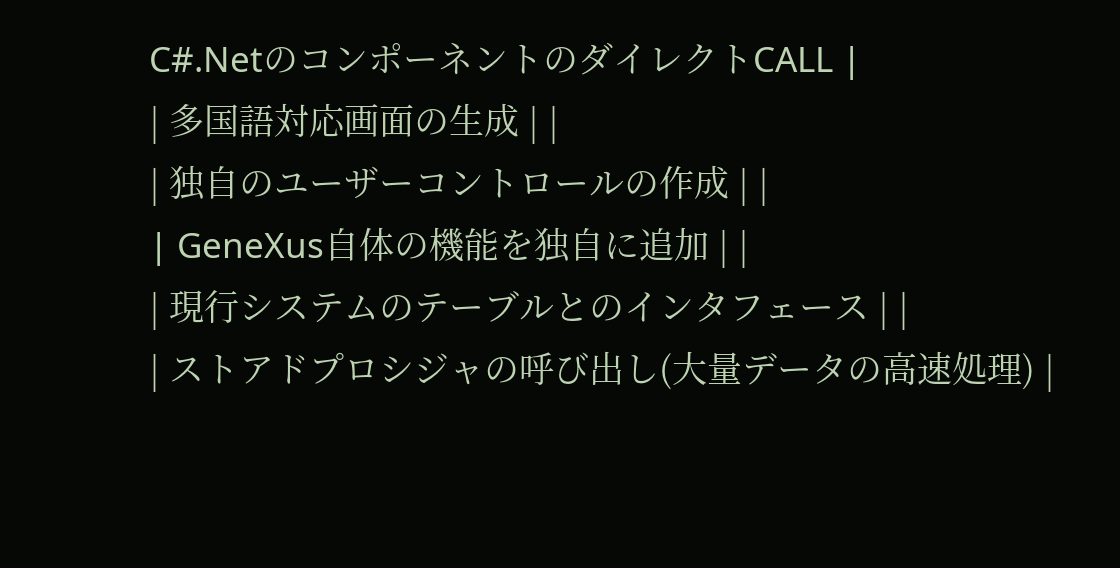C#.NetのコンポーネントのダイレクトCALL |
| 多国語対応画面の生成 | |
| 独自のユーザーコントロールの作成 | |
| GeneXus自体の機能を独自に追加 | |
| 現行システムのテーブルとのインタフェース | |
| ストアドプロシジャの呼び出し(大量データの高速処理) |